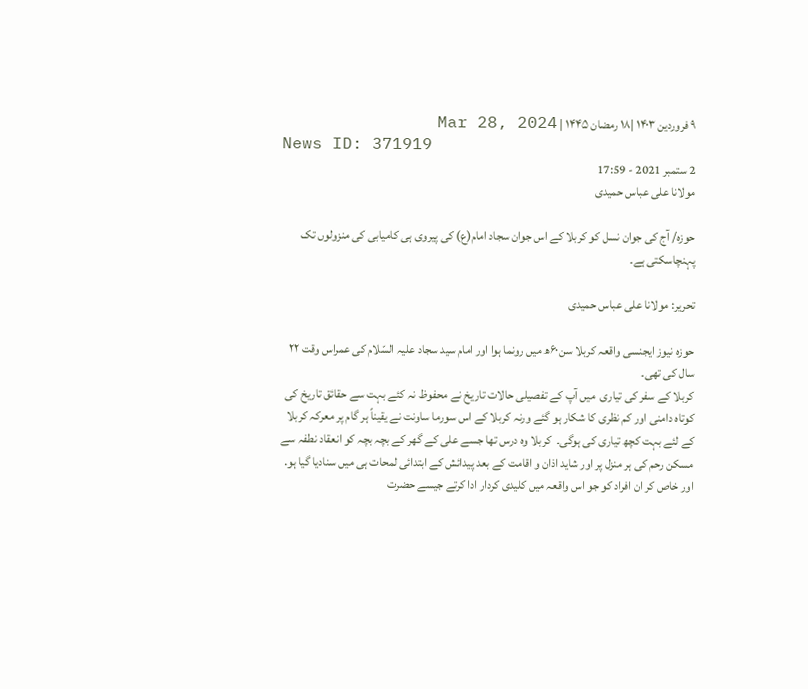۹ فروردین ۱۴۰۳ |۱۸ رمضان ۱۴۴۵ | Mar 28, 2024
News ID: 371919
2 ستمبر 2021 - 17:59
مولانا علی عباس حمیدی

حوزہ/ آج کی جوان نسل کو کربلا کے اس جوان سجاد امام(ع) کی پیروی ہی کامیابی کی منزولوں تک پہنچاسکتی ہے۔

تحریر: مولانا علی عباس حمیدی

حوزہ نیوز ایجنسی واقعہ کربلا سن۶۰ھ میں رونما ہوا اور امام سید سجاد علیہ السّلام کی عمراس وقت ۲۲ سال کی تھی۔
کربلا کے سفر کی تیاری  میں آپ کے تفصیلی حالات تاریخ نے محفوظ نہ کئے بہت سے حقائق تاریخ کی کوتاہ دامنی اور کم نظری کا شکار ہو گئے ورنہ کربلا کے اس سورما ساونت نے یقیناً ہر گام پر معرکہ کربلا کے لئے بہت کچھ تیاری کی ہوگی۔  کربلا وہ درس تھا جسے علی کے گھر کے بچہ بچہ کو انعقاد نطفہ سے مسکن رحم کی ہر منزل پر اور شاید اذان و اقامت کے بعد پیدائش کے ابتدائی لمحات ہی میں سنادیا گیا ہو. اور خاص کر ان افراد کو جو اس واقعہ میں کلیدی کردار ادا کرتے جیسے حضرت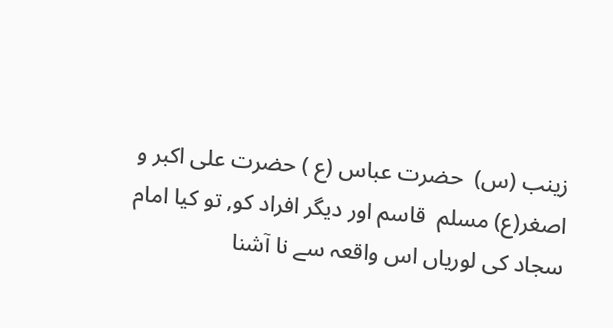زینب (س)  حضرت عباس (ع ) حضرت علی اکبر و اصغر(ع) مسلم  قاسم اور دیگر افراد کو, تو کیا امام سجاد کی لوریاں اس واقعہ سے نا آشنا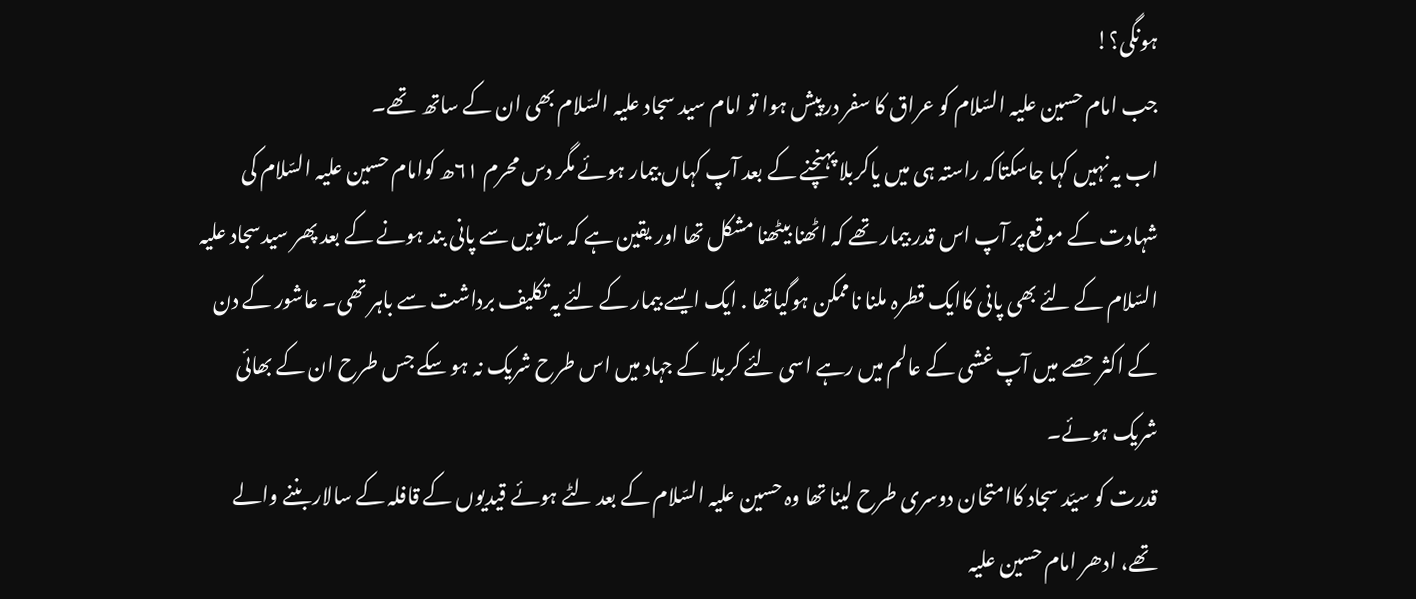ہونگی؟!
جب امام حسین علیہ السّلام کو عراق کا سفر درپیش ہوا تو امام سید سجاد علیہ السّلام بھی ان کے ساتھ  تھے۔
اب یہ نہیں کہا جاسکتاکہ راستہ ہی میں یاکربلا پہنچنے کے بعد آپ کہاں بیمار ہوئے مگر دس محرم ۶۱ھ کوامام حسین علیہ السّلام کی شہادت کے موقع پر آپ اس قدر بیمار تھے کہ اٹھنا بیٹھنا مشکل تھا اور یقین ہے کہ ساتویں سے پانی بند ہونے کے بعد پھر سیدسجاد علیہ السّلام کے لئے بھی پانی کاایک قطرہ ملنا ناممکن ہوگیاتھا . ایک ایسے بیمار کے لئے یہ تکلیف برداشت سے باہر تھی۔ عاشور کے دن کے اکثر حصے میں آپ غشی کے عالم میں رہے اسی لئے کربلا کے جہاد میں اس طرح شریک نہ ہو سکے جس طرح ان کے بھائی شریک ہوئے۔
قدرت کو سیّد سجاد کاامتحان دوسری طرح لینا تھا وہ حسین علیہ السّلام کے بعد لٹے ہوئے قیدیوں کے قافلہ کے سالار بننے والے تھے، ادھر امام حسین علیہ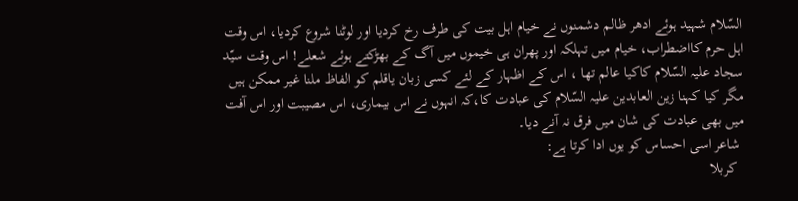السّلام شہید ہوئے ادھر ظالم دشمنوں نے خیام اہل بیت کی طرف رخ کردیا اور لوٹنا شروع کردیا، اس وقت اہل حرم کااضطراب، خیام میں تہلکہ اور پھران ہی خیموں میں آگ کے بھڑکتے ہوئے شعلے! اس وقت سیّد سجاد علیہ السّلام کاکیا عالم تھا ، اس کے اظہار کے لئے کسی زبان یاقلم کو الفاظ ملنا غیر ممکن ہیں مگر کیا کہنا زین العابدین علیہ السّلام کی عبادت کا،کہ انہوں نے اس بیماری، اس مصیبت اور اس آفت میں بھی عبادت کی شان میں فرق نہ آنے دیا۔
 شاعر اسی احساس کو یوں ادا کرتا ہے:
  کربلا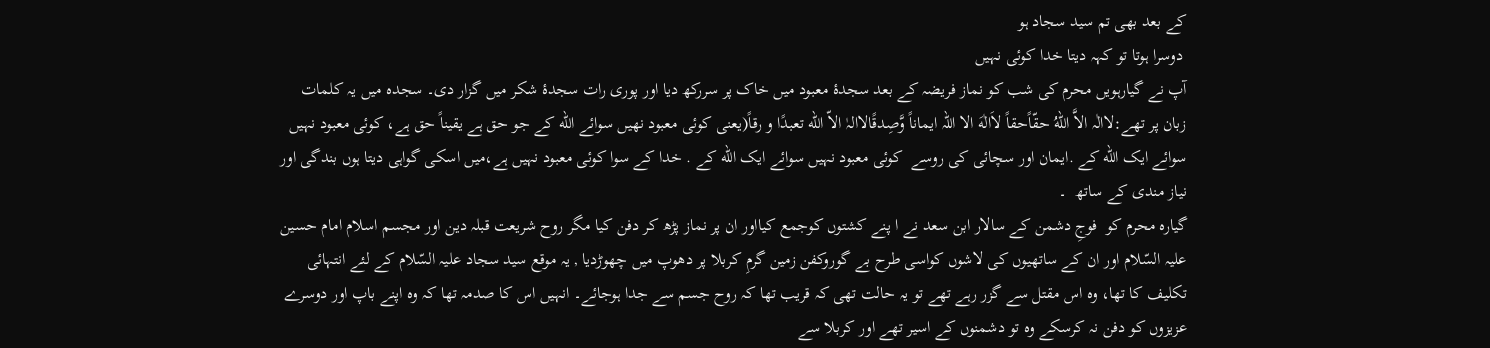کے بعد بھی تم سید سجاد ہو
 دوسرا ہوتا تو کہہ دیتا خدا کوئی نہیں
آپ نے گیارہویں محرم کی شب کو نماز فریضہ کے بعد سجدۂ معبود میں خاک پر سررکھ دیا اور پوری رات سجدۂ شکر میں گزار دی۔ سجدہ میں یہ کلمات زبان پر تھے:لاالٰہ الاَّ اللهُ حقّاًحقاً لاَالٰهَ الا اللہ ایماناً وَّصِدقًالاالہٰ الاّ الله تعبدًا و رقاً(یعنی کوئی معبود نھیں سوائے الله کے جو حق ہے یقیناً حق ہے، کوئی معبود نہیں سوائے ایک الله کے .ایمان اور سچائی کی روسے  کوئی معبود نہیں سوائے ایک الله کے . خدا کے سوا کوئی معبود نہیں ہے،میں اسکی گواہی دیتا ہوں بندگی اور نیاز مندی کے ساتھ  ۔
گیارہ محرم کو  فوجِ دشمن کے سالار ابن سعد نے ا پنے کشتوں کوجمع کیااور ان پر نماز پڑھ کر دفن کیا مگر روح شریعت قبلہ دین اور مجسم اسلام امام حسین علیہ السّلام اور ان کے ساتھیوں کی لاشوں کواسی طرح بے گوروکفن زمین گرمِ کربلا پر دھوپ میں چھوڑدیا , یہ موقع سید سجاد علیہ السّلام کے لئے انتہائی تکلیف کا تھا، وہ اس مقتل سے گزر رہے تھے تو یہ حالت تھی کہ قریب تھا کہ روح جسم سے جدا ہوجائے۔ انہیں اس کا صدمہ تھا کہ وہ اپنے باپ اور دوسرے عزیزوں کو دفن نہ کرسکے وہ تو دشمنوں کے اسیر تھے اور کربلا سے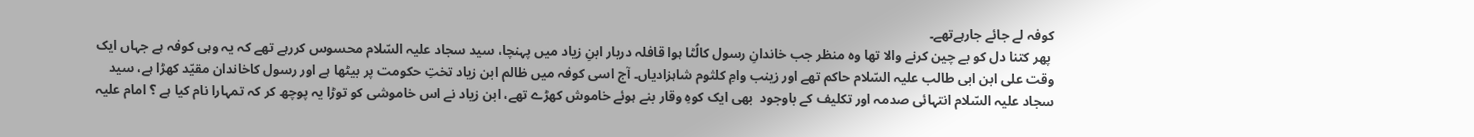کوفہ لے جائے جارہےتھے۔
 پھر کتنا دل کو بے چین کرنے والا تھا وہ منظر جب خاندانِ رسول کالُٹا ہوا قافلہ دربار ابنِ زیاد میں پہنچا، سید سجاد علیہ السّلام محسوس کررہے تھے کہ یہ وہی کوفہ ہے جہاں ایک وقت علی ابن ابی طالب علیہ السّلام حاکم تھے اور زینب وامِ کلثوم شاہزادیاں۔ آج اسی کوفہ میں ظالم ابن زیاد تختِ حکومت پر بیٹھا ہے اور رسول کاخاندان مقیّد کھڑا ہے، سید سجاد علیہ السّلام انتہائی صدمہ اور تکلیف کے باوجود  بھی ایک کوهِ وقار بنے ہوئے خاموش کھڑے تھے، ابن زیاد نے اس خاموشی کو توڑا یہ پوچھ کر کہ تمہارا نام کیا ہے ؟ امام علیہ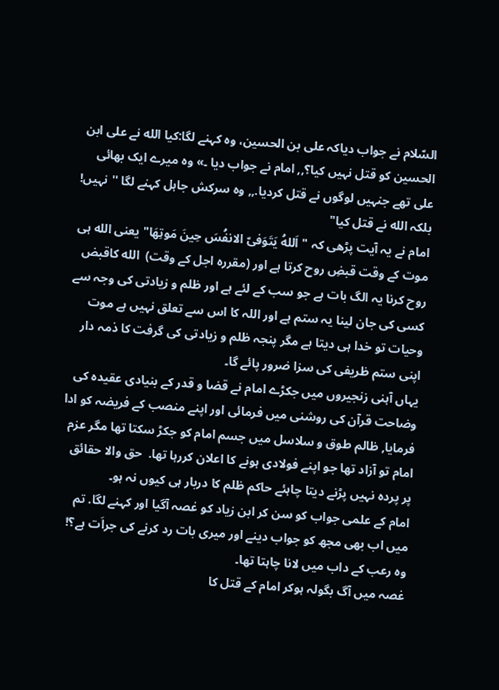السّلام نے جواب دیاکہ علی بن الحسین، وہ کہنے لگا:کیا الله نے علی ابن الحسین کو قتل نہیں کیا؟,, امام نے جواب دیا ۔» وہ میرے ایک بھائی علی تھے جنہیں لوگوں نے قتل کردیا.,, وہ سرکش جاہل کہنے لگا ''نہیں! بلکہ الله نے قتل کیا"
امام نے یہ آیت پڑھی کہ "اَللهُ يَتَوَفیّ الانفُسَ حِینَ مَوتِھَا" یعنی الله ہی موت کے وقت قبضِ روح کرتا ہے اور (مقررہ اجل کے وقت)  الله کاقبض روح کرنا یہ الگ بات ہے جو سب کے لئے ہے اور ظلم و زیادتی کی وجہ سے کسی کی جان لینا یہ ستم ہے اور اللہ کا اس سے تعلق نہیں ہے موت وحیات تو خدا ہی دیتا ہے مگر پنجہ ظلم و زیادتی کی گرفت کا ذمہ دار اپنی ستم ظریفی کی سزا ضرور پائے گا۔
یہاں آہنی زنجیروں میں جکڑے امام نے قضا و قدر کے بنیادی عقیدہ کی وضاحت قرآن کی روشنی میں فرمائی اور اپنے منصب کے فریضہ کو ادا فرمایا, ظالم طوق و سلاسل میں جسم امام کو جکڑ سکتا تھا مگر عزم امام تو آزاد تھا جو اپنے فولادی ہونے کا اعلان کررہا تھا.  حق والا حقائق پر پردہ نہیں پڑنے دیتا چاہئے حاکم ظلم کا دربار ہی کیوں نہ ہو۔
امام کے علمی جواب کو سن کر ابن زیاد کو غصہ آگیا اور کہنے لگا. تم میں اب بھی مجھ کو جواب دینے اور میری بات رد کرنے کی جراَت ہے؟!
وہ رعب کے داب میں لانا چاہتا تھا۔
غصہ میں آگ بگولہ ہوکر امام کے قتل کا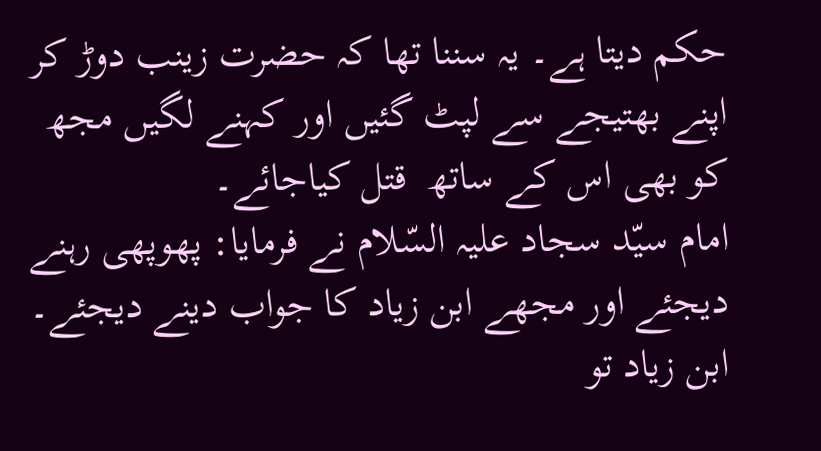حکم دیتا ہے۔ یہ سننا تھا کہ حضرت زینب دوڑ کر اپنے بھتیجے سے لپٹ گئیں اور کہنے لگیں مجھ کو بھی اس کے ساتھ  قتل کیاجائے۔
امام سیّد سجاد علیہ السّلام نے فرمایا: پھوپھی رہنے دیجئے اور مجھے ابن زیاد کا جواب دینے دیجئے۔ ابن زیاد تو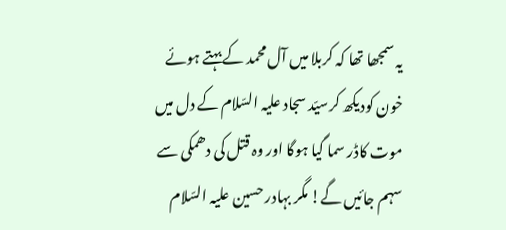یہ سمجھا تھا کہ کربلا میں آل محمد کے بہتے ہوئے خون کودیکھ کرسیّد سجاد علیہ السّلام کے دل میں موت کاڈر سما گیا ہوگا اور وہ قتل کی دھمکی سے سہم جائیں گے! مگر بہادر حسین علیہ السّلام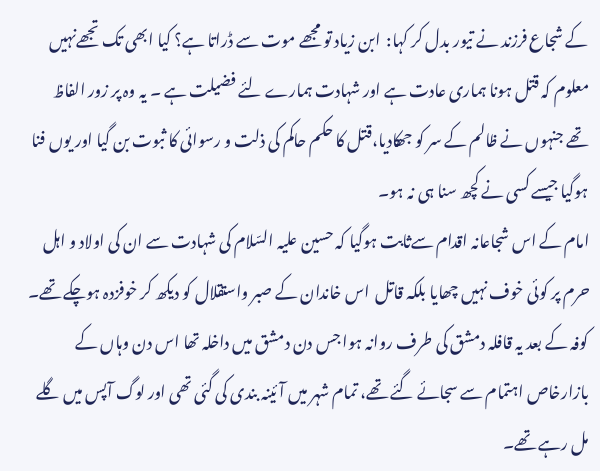کے شجاع فرزند نے تیور بدل کر کہا:  ابن زیاد تو مجھے موت سے ڈراتا ہے؟ کیا ابھی تک تجھےنہیں معلوم کہ قتل ہونا ہماری عادت ہے اور شہادت ہمارے لئے فضیلت ہے ۔ یہ وہ پر زور الفاظ تھے جنہوں نے ظالم کے سر کو جھکادیا،قتل کا حکم حاکم کی ذلت و رسوائی کا ثبوت بن گیا اور یوں فنا ہوگیا جیسے کسی نے کچھ سنا ہی نہ ہو۔
امام کے اس شجاعانہ اقدام سےثابت ہوگیا کہ حسین علیہ السّلام کی شہادت سے ان کی اولاد و اہل حرم پر کوئی خوف نہیں چھایا بلکہ قاتل  اس خاندان کے صبر واستقلال کو دیکھ کر خوفزدہ ہوچکے تھے۔
کوفہ کے بعد یہ قافلہ دمشق کی طرف روانہ ہوا جس دن دمشق میں داخلہ تھا اس دن وہاں کے بازارخاص اہتمام سے سجائے گئے تھے، تمام شہر میں آئینہ بندی کی گئی تھی اور لوگ آپس میں گلے مل رہے تھے۔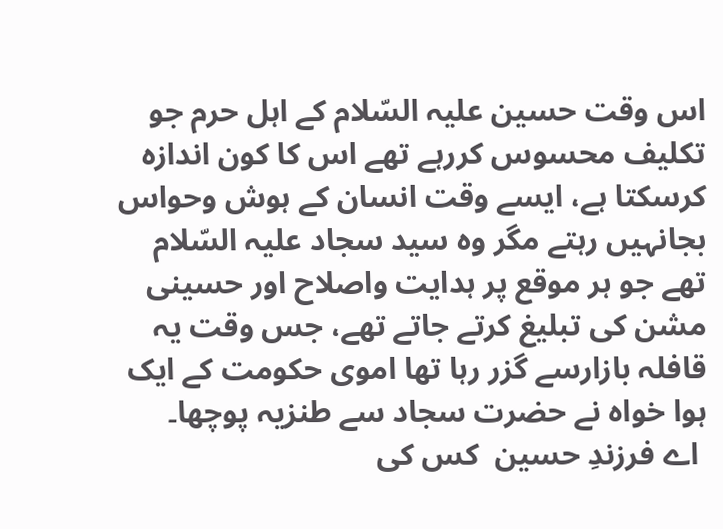اس وقت حسین علیہ السّلام کے اہل حرم جو تکلیف محسوس کررہے تھے اس کا کون اندازہ کرسکتا ہے، ایسے وقت انسان کے ہوش وحواس بجانہیں رہتے مگر وہ سید سجاد علیہ السّلام تھے جو ہر موقع پر ہدایت واصلاح اور حسینی مشن کی تبلیغ کرتے جاتے تھے، جس وقت یہ قافلہ بازارسے گزر رہا تھا اموی حکومت کے ایک ہوا خواہ نے حضرت سجاد سے طنزیہ پوچھا۔
 اے فرزندِ حسین  کس کی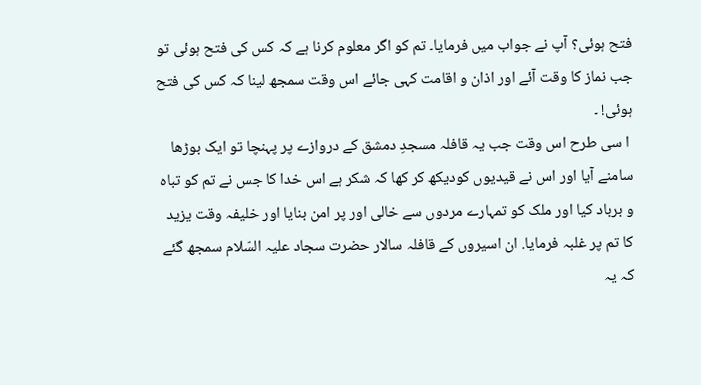فتح ہوئی؟ آپ نے جواب میں فرمایا۔ تم کو اگر معلوم کرنا ہے کہ کس کی فتح ہوئی تو جب نماز کا وقت آئے اور اذان و اقامت کہی جائے اس وقت سمجھ لینا کہ کس کی فتح ہوئی! ۔
 ا سی طرح اس وقت جب یہ قافلہ مسجدِ دمشق کے دروازے پر پہنچا تو ایک بوڑھا سامنے آیا اور اس نے قیدیوں کودیکھ کر کھا کہ شکر ہے اس خدا کا جس نے تم کو تباہ و برباد کیا اور ملک کو تمہارے مردوں سے خالی اور پر امن بنایا اور خلیفہ وقت یزید کا تم پر غلبہ فرمایا. ان اسیروں کے قافلہ سالار حضرت سجاد علیہ السّلام سمجھ گئے کہ یہ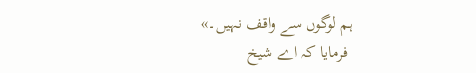ہم لوگوں سے واقف نہیں۔»
 فرمایا کہ اے شیخ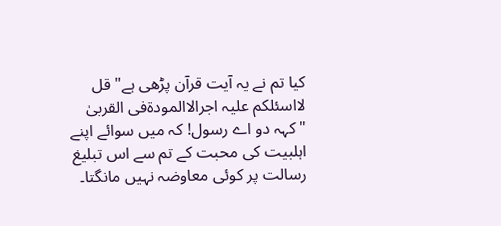کیا تم نے یہ آیت قرآن پڑھی ہے"قل لااسئلکم علیہ اجرالاالمودةفی القربیٰ "کہہ دو اے رسول! کہ میں سوائے اپنے اہلبیت کی محبت کے تم سے اس تبلیغ رسالت پر کوئی معاوضہ نہیں مانگتا۔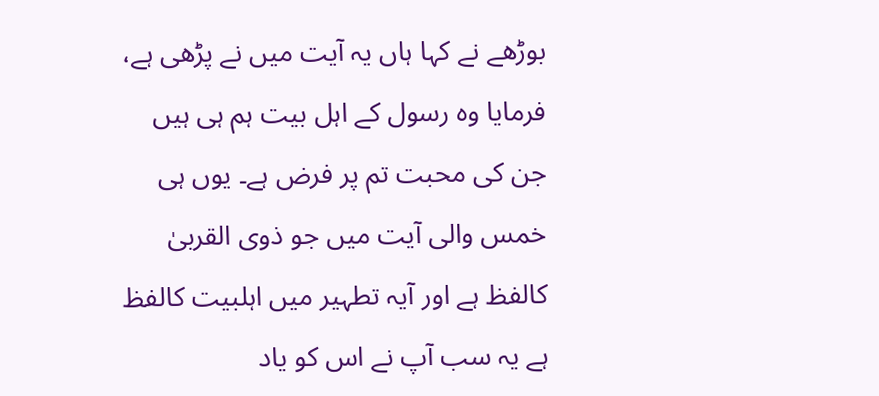بوڑھے نے کہا ہاں یہ آیت میں نے پڑھی ہے، فرمایا وہ رسول کے اہل بیت ہم ہی ہیں جن کی محبت تم پر فرض ہے۔ یوں ہی خمس والی آیت میں جو ذوی القربیٰ کالفظ ہے اور آیہ تطہیر میں اہلبیت کالفظ ہے یہ سب آپ نے اس کو یاد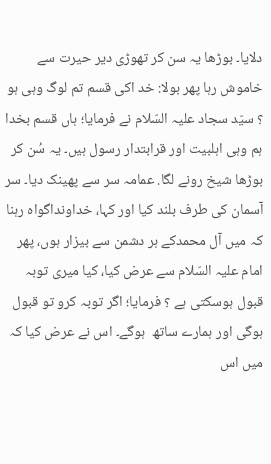دلایا۔ بوڑھا یہ سن کر تھوڑی دیر حیرت سے خاموش رہا پھر بولا: خد اکی قسم تم لوگ وہی ہو ؟ سیّد سجاد علیہ السّلام نے فرمایا؛ ہاں قسم بخدا ہم وہی اہلبیت اور قرابتدار رسول ہیں۔ یہ سُن کر بوڑھا شیخ رونے لگا. عمامہ سر سے پھینک دیا۔ سر آسمان کی طرف بلند کیا اور کہا، خداونداگواہ رہنا کہ میں آل محمدکے ہر دشمن سے بیزار ہوں، پھر امام علیہ السّلام سے عرض کیا، کیا میری توبہ قبول ہوسکتی ہے ؟ فرمایا؛ اگر توبہ کرو تو قبول ہوگی اور ہمارے ساتھ  ہوگے۔ اس نے عرض کیا کہ میں اس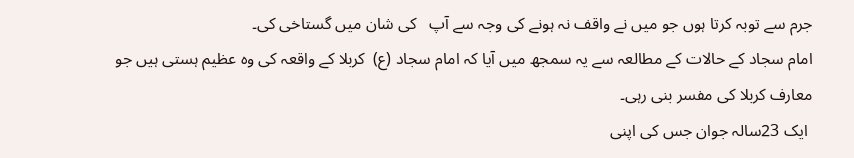جرم سے توبہ کرتا ہوں جو میں نے واقف نہ ہونے کی وجہ سے آپ   کی شان میں گستاخی کی۔
امام سجاد کے حالات کے مطالعہ سے یہ سمجھ میں آیا کہ امام سجاد (ع)  کربلا کے واقعہ کی وہ عظیم ہستی ہیں جو معارف کربلا کی مفسر بنی رہی۔
 ایک 23سالہ جوان جس کی اپنی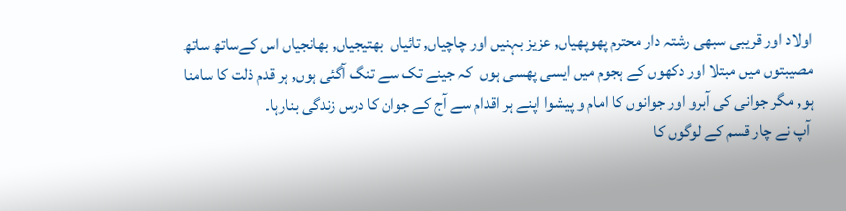اولاد اور قریبی سبھی رشتہ دار محترم پھوپھیاں, عزیز بہنیں اور چاچیاں, تائیاں  بھتیجیاں, بھانجیاں اس کےساتھ ساتھ مصیبتوں میں مبتلا اور دکھوں کے ہجوم میں ایسی پھسی ہوں  کہ جینے تک سے تنگ آگئی ہوں, ہر قدم ذلت کا سامنا ہو, مگر جوانی کی آبرو اور جوانوں کا امام و پیشوا اپنے ہر اقدام سے آج کے جوان کا درس زندگی بنارہا۔
 آپ نے چار قسم کے لوگوں کا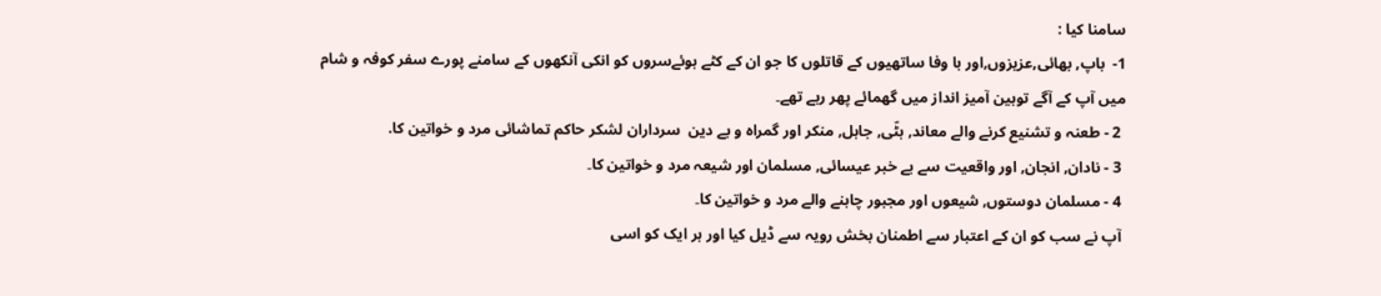سامنا کیا :
1-  باپ, بھائی,عزیزوں,اور با وفا ساتھیوں کے قاتلوں کا جو ان کے کٹے ہوئےسروں کو انکی آنکھوں کے سامنے پورے سفر کوفہ و شام میں آپ کے آگے توہین آمیز انداز میں گھمائے پھر رہے تھے۔
 2 - طعنہ و تشنیع کرنے والے معاند, ہٹّی, جاہل, منکر اور گمراہ و بے دین  سرداران لشکر حاکم تماشائی مرد و خواتین کا.
 3 - نادان, انجان, اور واقعیت سے بے خبر عیسائی, مسلمان اور شیعہ مرد و خواتین کا۔
 4 - مسلمان دوستوں, شیعوں اور مجبور چاہنے والے مرد و خواتین کا۔
 آپ نے سب کو ان کے اعتبار سے اطمنان بخش رویہ سے ڈیل کیا اور ہر ایک کو اسی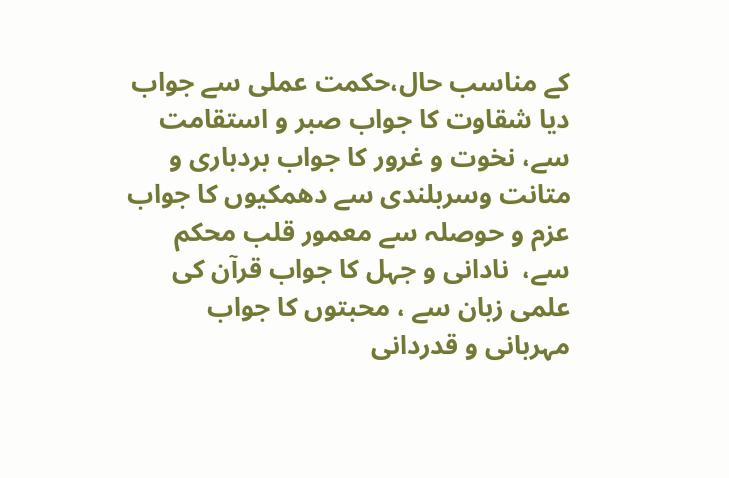کے مناسب حال،حکمت عملی سے جواب دیا شقاوت کا جواب صبر و استقامت سے، نخوت و غرور کا جواب بردباری و متانت وسربلندی سے دھمکیوں کا جواب عزم و حوصلہ سے معمور قلب محکم  سے،  نادانی و جہل کا جواب قرآن کی علمی زبان سے ، محبتوں کا جواب مہربانی و قدردانی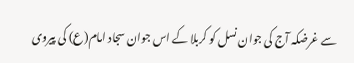سے غرضکہ آج کی جوان نسل کو کربلا کے اس جوان سجاد امام(ع) کی پیروی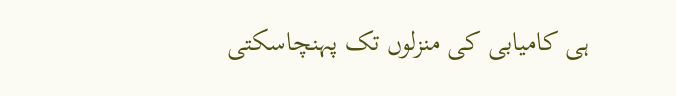ہی کامیابی کی منزلوں تک پہنچاسکتی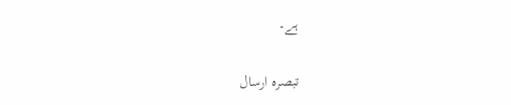ہے۔

تبصرہ ارسال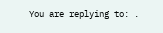You are replying to: .